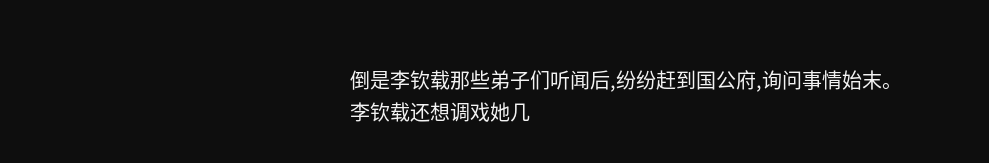倒是李钦载那些弟子们听闻后,纷纷赶到国公府,询问事情始末。
李钦载还想调戏她几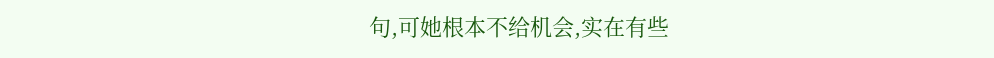句,可她根本不给机会,实在有些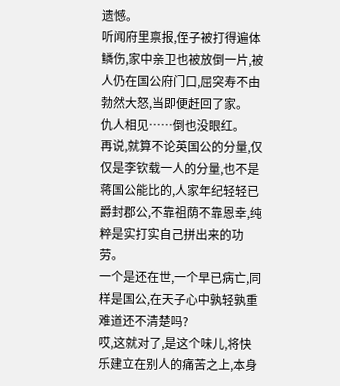遗憾。
听闻府里禀报,侄子被打得遍体鳞伤,家中亲卫也被放倒一片,被人仍在国公府门口,屈突寿不由勃然大怒,当即便赶回了家。
仇人相见……倒也没眼红。
再说,就算不论英国公的分量,仅仅是李钦载一人的分量,也不是蒋国公能比的,人家年纪轻轻已爵封郡公,不靠祖荫不靠恩幸,纯粹是实打实自己拼出来的功劳。
一个是还在世,一个早已病亡,同样是国公,在天子心中孰轻孰重难道还不清楚吗?
哎,这就对了,是这个味儿,将快乐建立在别人的痛苦之上,本身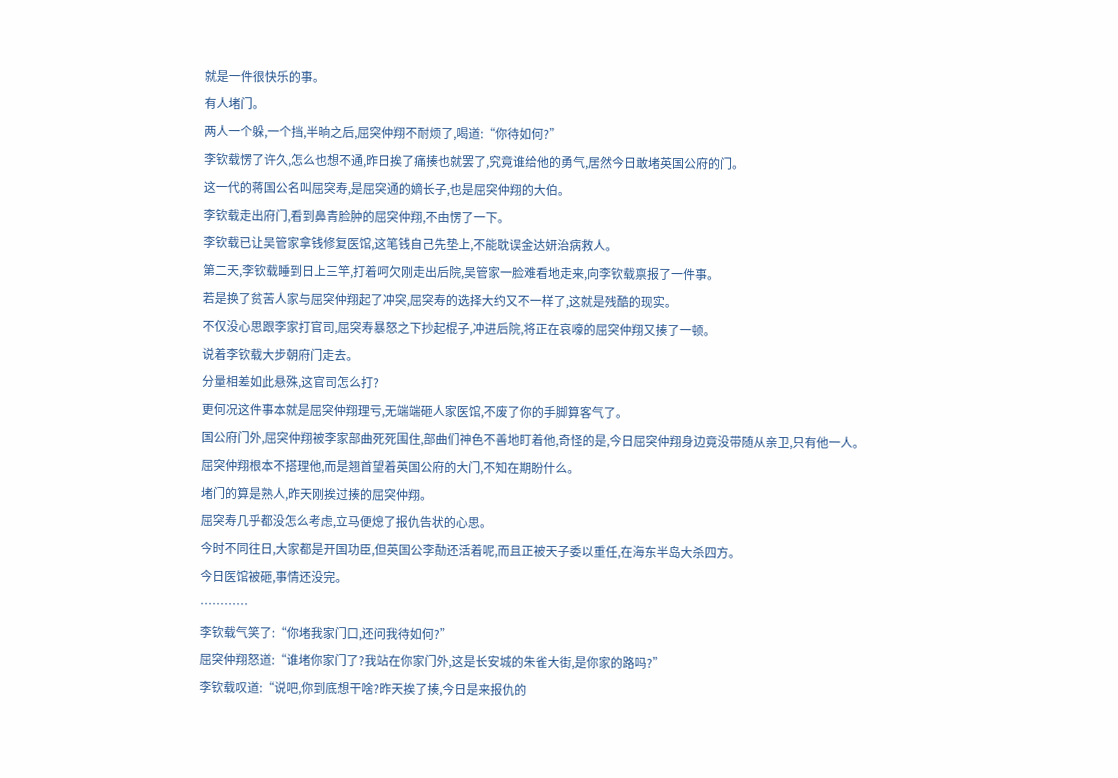就是一件很快乐的事。
有人堵门。
两人一个躲,一个挡,半晌之后,屈突仲翔不耐烦了,喝道:“你待如何?”
李钦载愣了许久,怎么也想不通,昨日挨了痛揍也就罢了,究竟谁给他的勇气,居然今日敢堵英国公府的门。
这一代的蒋国公名叫屈突寿,是屈突通的嫡长子,也是屈突仲翔的大伯。
李钦载走出府门,看到鼻青脸肿的屈突仲翔,不由愣了一下。
李钦载已让吴管家拿钱修复医馆,这笔钱自己先垫上,不能耽误金达妍治病救人。
第二天,李钦载睡到日上三竿,打着呵欠刚走出后院,吴管家一脸难看地走来,向李钦载禀报了一件事。
若是换了贫苦人家与屈突仲翔起了冲突,屈突寿的选择大约又不一样了,这就是残酷的现实。
不仅没心思跟李家打官司,屈突寿暴怒之下抄起棍子,冲进后院,将正在哀嚎的屈突仲翔又揍了一顿。
说着李钦载大步朝府门走去。
分量相差如此悬殊,这官司怎么打?
更何况这件事本就是屈突仲翔理亏,无端端砸人家医馆,不废了你的手脚算客气了。
国公府门外,屈突仲翔被李家部曲死死围住,部曲们神色不善地盯着他,奇怪的是,今日屈突仲翔身边竟没带随从亲卫,只有他一人。
屈突仲翔根本不搭理他,而是翘首望着英国公府的大门,不知在期盼什么。
堵门的算是熟人,昨天刚挨过揍的屈突仲翔。
屈突寿几乎都没怎么考虑,立马便熄了报仇告状的心思。
今时不同往日,大家都是开国功臣,但英国公李勣还活着呢,而且正被天子委以重任,在海东半岛大杀四方。
今日医馆被砸,事情还没完。
…………
李钦载气笑了:“你堵我家门口,还问我待如何?”
屈突仲翔怒道:“谁堵你家门了?我站在你家门外,这是长安城的朱雀大街,是你家的路吗?”
李钦载叹道:“说吧,你到底想干啥?昨天挨了揍,今日是来报仇的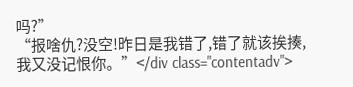吗?”
“报啥仇?没空!昨日是我错了,错了就该挨揍,我又没记恨你。”</div class="contentadv">